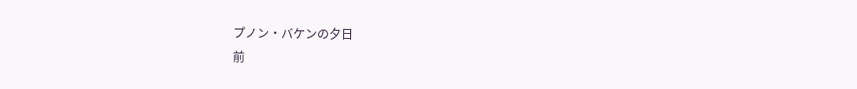プノン・バケンの夕日
前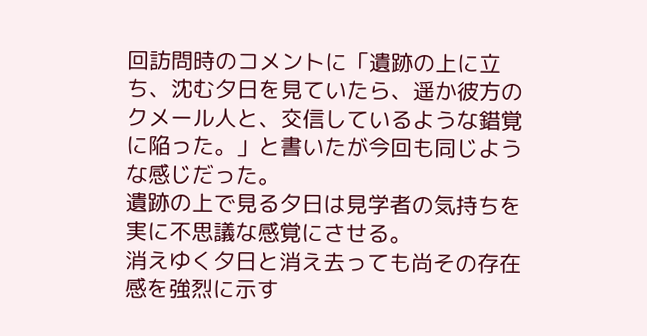回訪問時のコメントに「遺跡の上に立ち、沈む夕日を見ていたら、遥か彼方のクメール人と、交信しているような錯覚に陥った。」と書いたが今回も同じような感じだった。
遺跡の上で見る夕日は見学者の気持ちを実に不思議な感覚にさせる。
消えゆく夕日と消え去っても尚その存在感を強烈に示す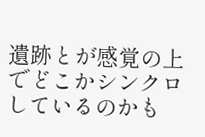遺跡とが感覚の上でどこかシンクロしているのかも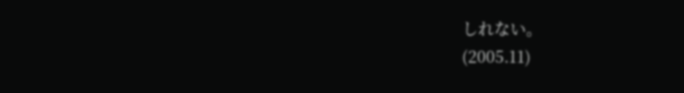しれない。
(2005.11)